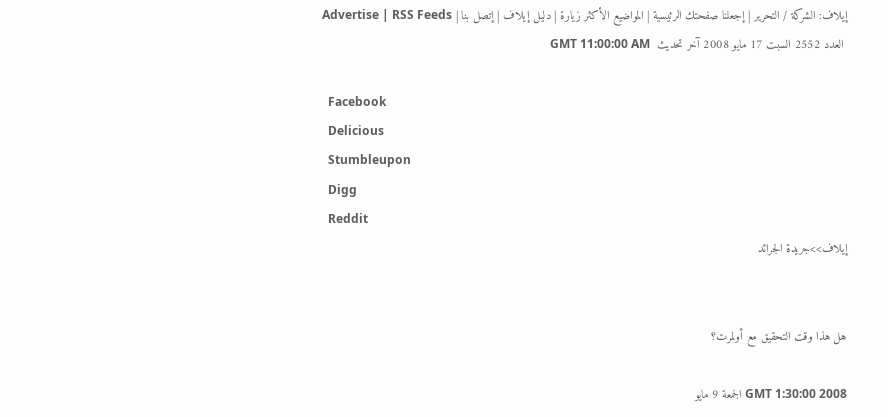إيلاف: الشركة / التحرير | إجعلنا صفحتك الرئيسية | المواضيع الأكثر زيارة | دليل إيلاف | إتصل بنا | Advertise | RSS Feeds
 العدد 2552 السبت 17 مايو 2008 آخر تحديث  GMT 11:00:00 AM

  Facebook
  Delicious
  Stumbleupon
  Digg
  Reddit
إيلاف>>جريدة الجرائد


هل هذا وقت التحقيق مع أولمرت؟

GMT 1:30:00 2008 الجمعة 9 مايو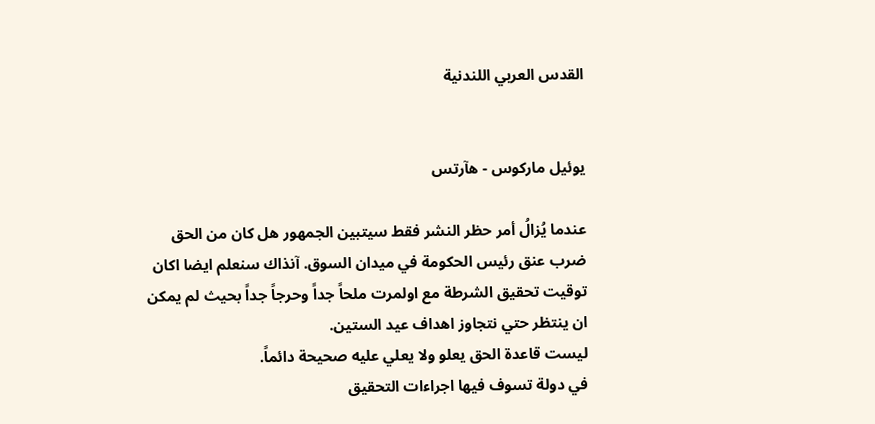القدس العربي اللندنية


يوئيل ماركوس - هآرتس

عندما يُزالُ أمر حظر النشر فقط سيتبين الجمهور هل كان من الحق ضرب عنق رئيس الحكومة في ميدان السوق. آنذاك سنعلم ايضا اكان توقيت تحقيق الشرطة مع اولمرت ملحاً جداً وحرجاً جداً بحيث لم يمكن ان ينتظر حتي نتجاوز اهداف عيد الستين.
ليست قاعدة الحق يعلو ولا يعلي عليه صحيحة دائماً.
في دولة تسوف فيها اجراءات التحقيق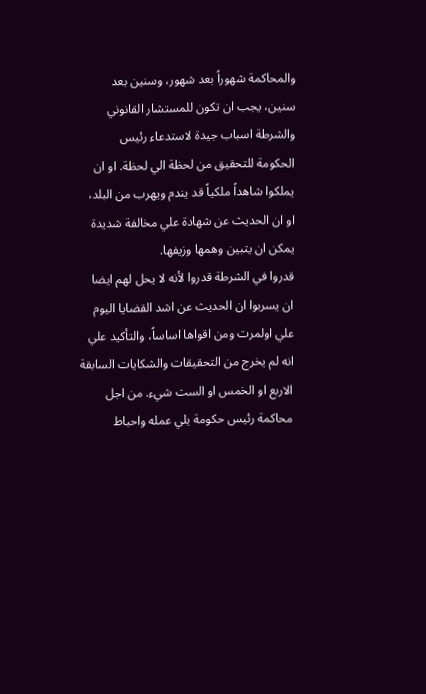والمحاكمة شهوراً بعد شهور، وسنين بعد سنين، يجب ان تكون للمستشار القانوني والشرطة اسباب جيدة لاستدعاء رئيس الحكومة للتحقيق من لحظة الي لحظة. او ان يملكوا شاهداً ملكياً قد يندم ويهرب من البلد، او ان الحديث عن شهادة علي مخالفة شديدة يمكن ان يتبين وهمها وزيفها.
قدروا في الشرطة قدروا لأنه لا يحل لهم ايضا ان يسربوا ان الحديث عن اشد القضايا اليوم علي اولمرت ومن اقواها اساساً، والتأكيد علي انه لم يخرج من التحقيقات والشكايات السابقة الاربع او الخمس او الست شيء. من اجل محاكمة رئيس حكومة يلي عمله واحباط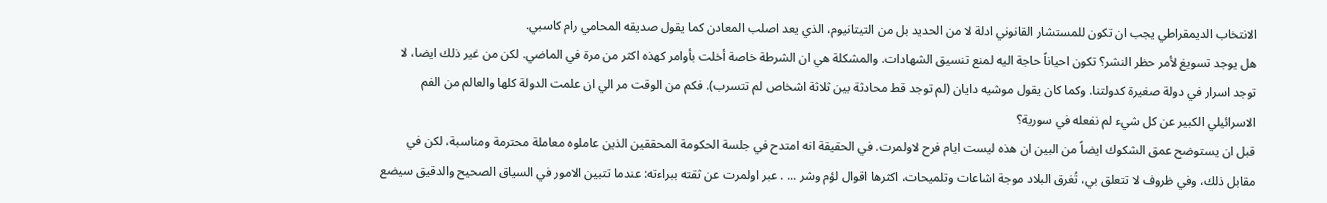الانتخاب الديمقراطي يجب ان تكون للمستشار القانوني ادلة لا من الحديد بل من التيتانيوم، الذي يعد اصلب المعادن كما يقول صديقه المحامي رام كاسبي.
هل يوجد تسويغ لأمر حظر النشر؟ تكون احياناً حاجة اليه لمنع تنسيق الشهادات. والمشكلة هي ان الشرطة خاصة أخلت بأوامر كهذه اكثر من مرة في الماضي. لكن من غير ذلك ايضا، لا توجد اسرار في دولة صغيرة كدولتنا. وكما كان يقول موشيه دايان (لم توجد قط محادثة بين ثلاثة اشخاص لم تتسرب). فكم من الوقت مر الي ان علمت الدولة كلها والعالم من الفم الاسرائيلي الكبير عن كل شيء لم نفعله في سورية؟
قبل ان يستوضح عمق الشكوك ايضاً من البين ان هذه ليست ايام فرح لاولمرت. في الحقيقة انه امتدح في جلسة الحكومة المحققين الذين عاملوه معاملة محترمة ومناسبة، لكن في مقابل ذلك، وفي ظروف لا تتعلق بي، تُغرق البلاد موجة اشاعات وتلميحات، اكثرها اقوال لؤم وشر ... . عبر اولمرت عن ثقته ببراءته: عندما تتبين الامور في السياق الصحيح والدقيق سيضع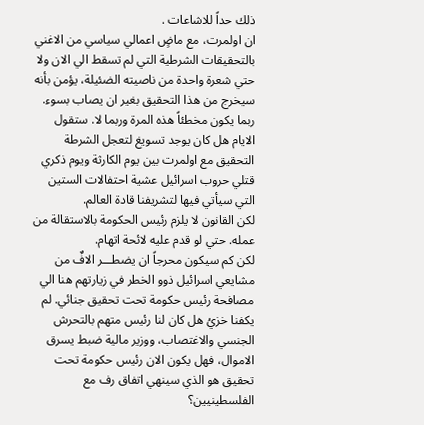ذلك حداً للاشاعات .
ان اولمرت، مع ماضٍ اعمالي سياسي من الاغني بالتحقيقات الشرطية التي لم تسقط الي الان ولا حتي شعرة واحدة من ناصيته الضئيلة، يؤمن بأنه سيخرج من هذا التحقيق بغير ان يصاب بسوء. ربما يكون مخطئاً هذه المرة وربما لا. ستقول الايام هل كان يوجد تسويغ لتعجل الشرطة التحقيق مع اولمرت بين يوم الكارثة ويوم ذكري قتلي حروب اسرائيل عشية احتفالات الستين التي سيأتي فيها لتشريفنا قادة العالم.
لكن القانون لا يلزم رئيس الحكومة بالاستقالة من عمله. حتي لو قدم عليه لائحة اتهام.
لكن كم سيكون محرجاً ان يضطـــر الافٌ من مشايعي اسرائيل ذوو الخطر في زيارتهم هنا الي مصافحة رئيس حكومة تحت تحقيق جنائي. لم يكفنا خزيُ هل كان لنا رئيس متهم بالتحرش الجنسي والاغتصاب، ووزير مالية ضبط يسرق الاموال، فهل يكون الان رئيس حكومة تحت تحقيق هو الذي سينهي اتفاق رف مع الفلسطينيين؟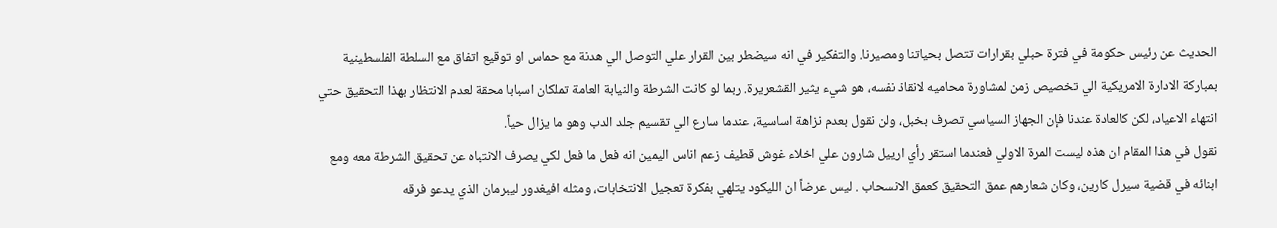الحديث عن رئيس حكومة في فترة حبلي بقرارات تتصل بحياتنا ومصيرنا. والتفكير في انه سيضطر بين القرار علي التوصل الي هدنة مع حماس او توقيع اتفاق مع السلطة الفلسطينية بمباركة الادارة الامريكية الي تخصيص زمن لمشاورة محاميه لانقاذ نفسه، هو شيء يثير القشعريرة. ربما لو كانت الشرطة والنيابة العامة تملكان اسبابا محقة لعدم الانتظار بهذا التحقيق حتي انتهاء الاعياد، لكن كالعادة عندنا فإن الجهاز السياسي تصرف بخبل، ولن نقول بعدم نزاهة اساسية، عندما سارع الي تقسيم جلد الدب وهو ما يزال حياً.
نقول في هذا المقام ان هذه ليست المرة الاولي فعندما استقر رأي ارييل شارون علي اخلاء غوش قطيف زعم اناس اليمين انه فعل ما فعل لكي يصرف الانتباه عن تحقيق الشرطة معه ومع ابنائه في قضية سيرل كارين، وكان شعارهم عمق التحقيق كعمق الانسحاب . ليس عرضاً ان الليكود يتلهي بفكرة تعجيل الانتخابات، ومثله افيغدور ليبرمان الذي يدعو فرقه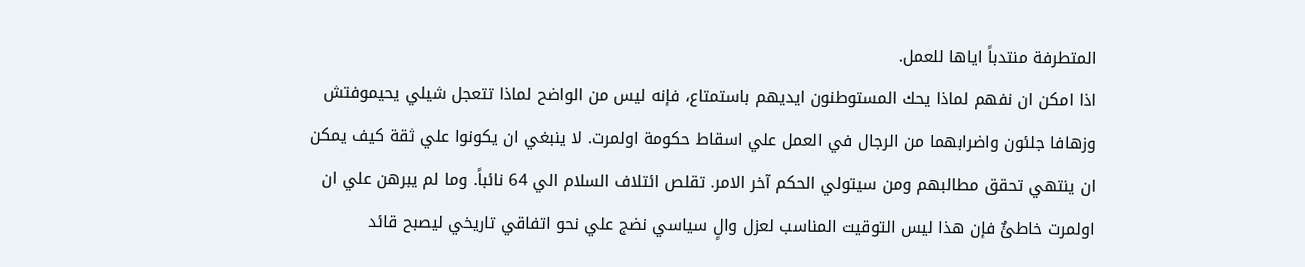المتطرفة منتدباً اياها للعمل.
اذا امكن ان نفهم لماذا يحك المستوطنون ايديهم باستمتاع، فإنه ليس من الواضح لماذا تتعجل شيلي يحيموفتش وزهافا جلئون واضرابهما من الرجال في العمل علي اسقاط حكومة اولمرت. لا ينبغي ان يكونوا علي ثقة كيف يمكن ان ينتهي تحقق مطالبهم ومن سيتولي الحكم آخر الامر. تقلص ائتلاف السلام الي 64 نائباً. وما لم يبرهن علي ان اولمرت خاطئٌ فإن هذا ليس التوقيت المناسب لعزل والٍ سياسي نضج علي نحو اتفاقي تاريخي ليصبح قائد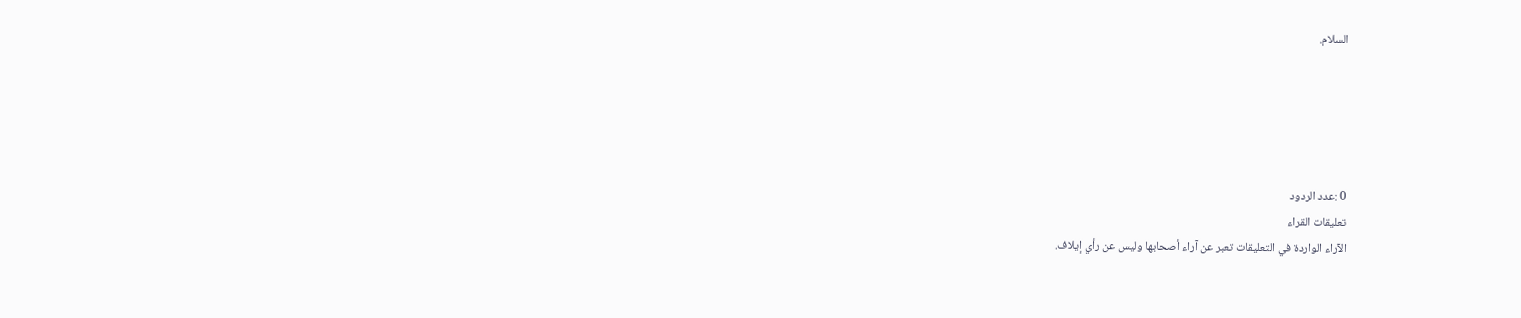السلام.





0 :عدد الردود
تعليقات القراء
الآراء الواردة في التعليقات تعبر عن آراء أصحابها وليس عن رأي إيلاف.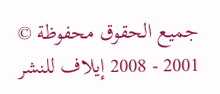جميع الحقوق محفوظة © 2001 - 2008 إيلاف للنشر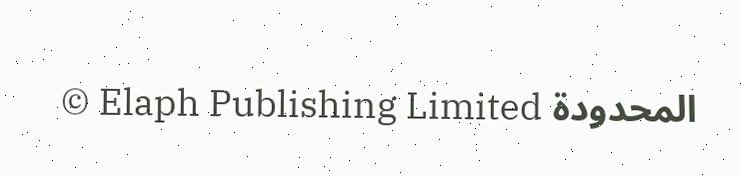المحدودة Elaph Publishing Limited ©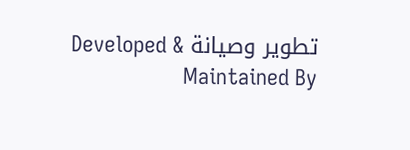تطوير وصيانة Developed & Maintained By